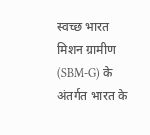स्वच्छ भारत मिशन ग्रामीण (SBM-G) के अंतर्गत भारत के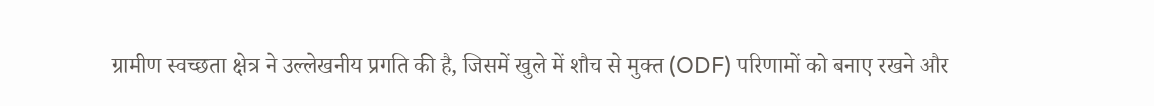ग्रामीण स्वच्छता क्षेत्र ने उल्लेखनीय प्रगति की है, जिसमें खुले में शौच से मुक्त (ODF) परिणामों को बनाए रखने और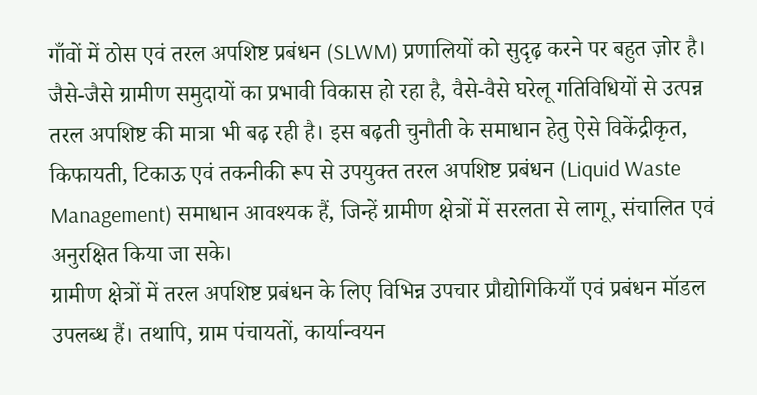गाँवों में ठोस एवं तरल अपशिष्ट प्रबंधन (SLWM) प्रणालियों को सुदृढ़ करने पर बहुत ज़ोर है। जैसे-जैसे ग्रामीण समुदायों का प्रभावी विकास हो रहा है, वैसे-वैसे घरेलू गतिविधियों से उत्पन्न तरल अपशिष्ट की मात्रा भी बढ़ रही है। इस बढ़ती चुनौती के समाधान हेतु ऐसे विकेंद्रीकृत, किफायती, टिकाऊ एवं तकनीकी रूप से उपयुक्त तरल अपशिष्ट प्रबंधन (Liquid Waste Management) समाधान आवश्यक हैं, जिन्हें ग्रामीण क्षेत्रों में सरलता से लागू, संचालित एवं अनुरक्षित किया जा सके।
ग्रामीण क्षेत्रों में तरल अपशिष्ट प्रबंधन के लिए विभिन्न उपचार प्रौद्योगिकियाँ एवं प्रबंधन मॉडल उपलब्ध हैं। तथापि, ग्राम पंचायतों, कार्यान्वयन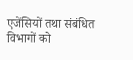एजेंसियों तथा संबंधित विभागों को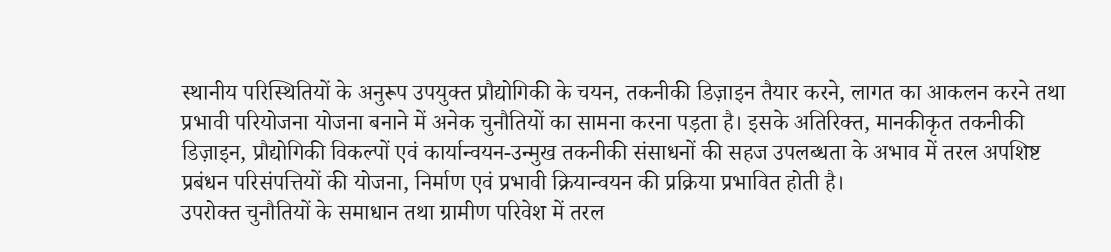स्थानीय परिस्थितियों के अनुरूप उपयुक्त प्रौद्योगिकी के चयन, तकनीकी डिज़ाइन तैयार करने, लागत का आकलन करने तथा प्रभावी परियोजना योजना बनाने में अनेक चुनौतियों का सामना करना पड़ता है। इसके अतिरिक्त, मानकीकृत तकनीकी डिज़ाइन, प्रौद्योगिकी विकल्पों एवं कार्यान्वयन-उन्मुख तकनीकी संसाधनों की सहज उपलब्धता के अभाव में तरल अपशिष्ट प्रबंधन परिसंपत्तियों की योजना, निर्माण एवं प्रभावी क्रियान्वयन की प्रक्रिया प्रभावित होती है।
उपरोक्त चुनौतियों के समाधान तथा ग्रामीण परिवेश में तरल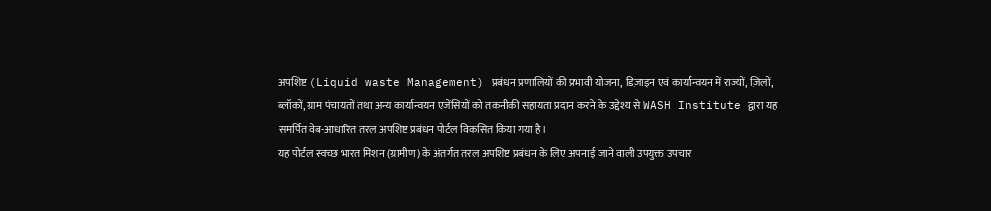अपशिष्ट (Liquid waste Management) प्रबंधन प्रणालियों की प्रभावी योजना, डिज़ाइन एवं कार्यान्वयन में राज्यों, ज़िलों, ब्लॉकों, ग्राम पंचायतों तथा अन्य कार्यान्वयन एजेंसियों को तकनीकी सहायता प्रदान करने के उद्देश्य से WASH Institute द्वारा यह समर्पित वेब-आधारित तरल अपशिष्ट प्रबंधन पोर्टल विकसित किया गया है।
यह पोर्टल स्वच्छ भारत मिशन (ग्रामीण) के अंतर्गत तरल अपशिष्ट प्रबंधन के लिए अपनाई जाने वाली उपयुक्त उपचार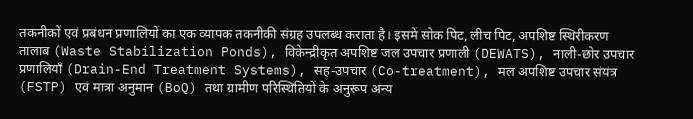तकनीकों एवं प्रबंधन प्रणालियों का एक व्यापक तकनीकी संग्रह उपलब्ध कराता है। इसमें सोक पिट, लीच पिट, अपशिष्ट स्थिरीकरण तालाब (Waste Stabilization Ponds), विकेन्द्रीकृत अपशिष्ट जल उपचार प्रणाली (DEWATS), नाली-छोर उपचार प्रणालियाँ (Drain-End Treatment Systems), सह-उपचार (Co-treatment), मल अपशिष्ट उपचार संयंत्र (FSTP) एवं मात्रा अनुमान (BoQ) तथा ग्रामीण परिस्थितियों के अनुरूप अन्य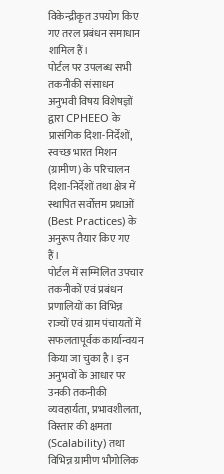विकेन्द्रीकृत उपयोग किए गए तरल प्रबंधन समाधान शामिल हैं।
पोर्टल पर उपलब्ध सभी तकनीकी संसाधन अनुभवी विषय विशेषज्ञों द्वारा CPHEEO के प्रासंगिक दिशा-निर्देशों, स्वच्छ भारत मिशन (ग्रामीण) के परिचालन दिशा-निर्देशों तथा क्षेत्र में स्थापित सर्वोत्तम प्रथाओं (Best Practices) के अनुरूप तैयार किए गए हैं।
पोर्टल में सम्मिलित उपचार तकनीकों एवं प्रबंधन प्रणालियों का विभिन्न राज्यों एवं ग्राम पंचायतों में सफलतापूर्वक कार्यान्वयन किया जा चुका है। इन अनुभवों के आधार पर उनकी तकनीकी व्यवहार्यता, प्रभावशीलता, विस्तार की क्षमता (Scalability) तथा विभिन्न ग्रामीण भौगोलिक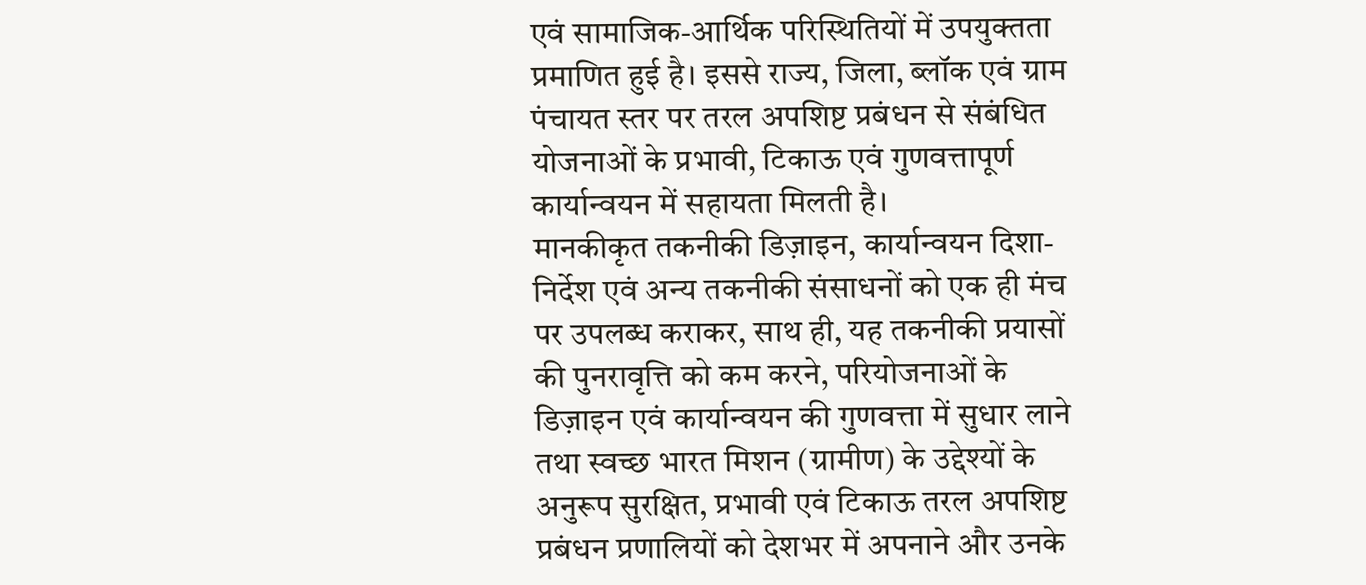एवं सामाजिक-आर्थिक परिस्थितियों में उपयुक्तता प्रमाणित हुई है। इससे राज्य, जिला, ब्लॉक एवं ग्राम पंचायत स्तर पर तरल अपशिष्ट प्रबंधन से संबंधित योजनाओं के प्रभावी, टिकाऊ एवं गुणवत्तापूर्ण कार्यान्वयन में सहायता मिलती है।
मानकीकृत तकनीकी डिज़ाइन, कार्यान्वयन दिशा-निर्देश एवं अन्य तकनीकी संसाधनों को एक ही मंच पर उपलब्ध कराकर, साथ ही, यह तकनीकी प्रयासों की पुनरावृत्ति को कम करने, परियोजनाओं के डिज़ाइन एवं कार्यान्वयन की गुणवत्ता में सुधार लाने तथा स्वच्छ भारत मिशन (ग्रामीण) के उद्देश्यों के अनुरूप सुरक्षित, प्रभावी एवं टिकाऊ तरल अपशिष्ट प्रबंधन प्रणालियों को देशभर में अपनाने और उनके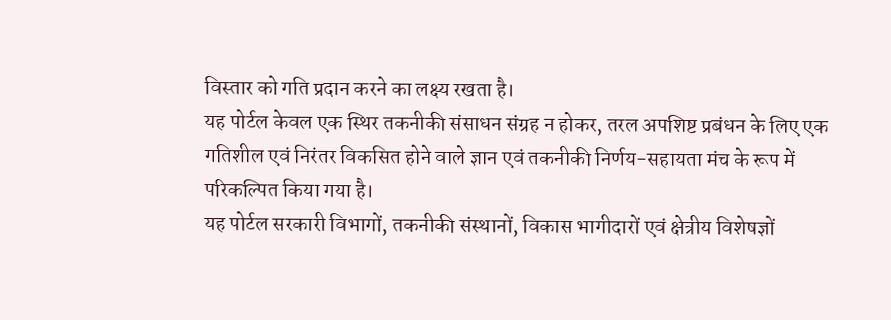विस्तार को गति प्रदान करने का लक्ष्य रखता है।
यह पोर्टल केवल एक स्थिर तकनीकी संसाधन संग्रह न होकर, तरल अपशिष्ट प्रबंधन के लिए एक गतिशील एवं निरंतर विकसित होने वाले ज्ञान एवं तकनीकी निर्णय-सहायता मंच के रूप में परिकल्पित किया गया है।
यह पोर्टल सरकारी विभागों, तकनीकी संस्थानों, विकास भागीदारों एवं क्षेत्रीय विशेषज्ञों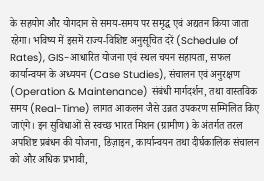के सहयोग और योगदान से समय-समय पर समृद्ध एवं अद्यतन किया जाता रहेगा। भविष्य में इसमें राज्य-विशिष्ट अनुसूचित दरें (Schedule of Rates), GIS-आधारित योजना एवं स्थल चयन सहायता, सफल कार्यान्वयन के अध्ययन (Case Studies), संचालन एवं अनुरक्षण (Operation & Maintenance) संबंधी मार्गदर्शन, तथा वास्तविक समय (Real-Time) लागत आकलन जैसे उन्नत उपकरण सम्मिलित किए जाएंगे। इन सुविधाओं से स्वच्छ भारत मिशन (ग्रामीण) के अंतर्गत तरल अपशिष्ट प्रबंधन की योजना, डिज़ाइन, कार्यान्वयन तथा दीर्घकालिक संचालन को और अधिक प्रभावी,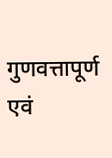गुणवत्तापूर्ण एवं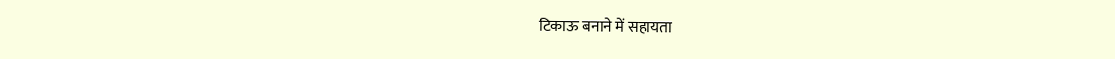टिकाऊ बनाने में सहायता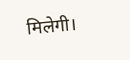मिलेगी।